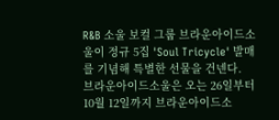R&B 소울 보컬 그룹 브라운아이드소울이 정규 5집 'Soul Tricycle' 발매를 기념해 특별한 선물을 건넨다.
브라운아이드소울은 오는 26일부터 10월 12일까지 브라운아이드소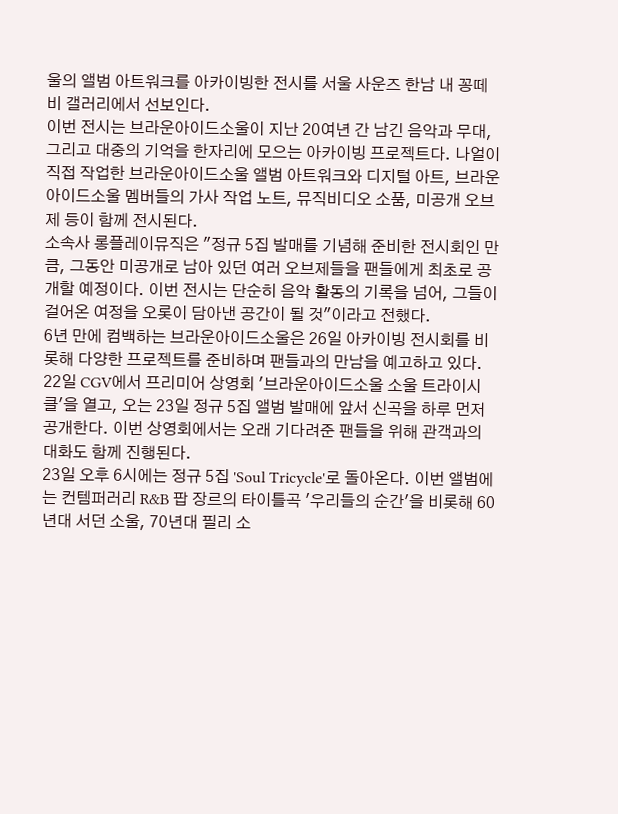울의 앨범 아트워크를 아카이빙한 전시를 서울 사운즈 한남 내 꽁떼비 갤러리에서 선보인다.
이번 전시는 브라운아이드소울이 지난 20여년 간 남긴 음악과 무대, 그리고 대중의 기억을 한자리에 모으는 아카이빙 프로젝트다. 나얼이 직접 작업한 브라운아이드소울 앨범 아트워크와 디지털 아트, 브라운아이드소울 멤버들의 가사 작업 노트, 뮤직비디오 소품, 미공개 오브제 등이 함께 전시된다.
소속사 롱플레이뮤직은 "정규 5집 발매를 기념해 준비한 전시회인 만큼, 그동안 미공개로 남아 있던 여러 오브제들을 팬들에게 최초로 공개할 예정이다. 이번 전시는 단순히 음악 활동의 기록을 넘어, 그들이 걸어온 여정을 오롯이 담아낸 공간이 될 것"이라고 전했다.
6년 만에 컴백하는 브라운아이드소울은 26일 아카이빙 전시회를 비롯해 다양한 프로젝트를 준비하며 팬들과의 만남을 예고하고 있다.
22일 CGV에서 프리미어 상영회 '브라운아이드소울 소울 트라이시클'을 열고, 오는 23일 정규 5집 앨범 발매에 앞서 신곡을 하루 먼저 공개한다. 이번 상영회에서는 오래 기다려준 팬들을 위해 관객과의 대화도 함께 진행된다.
23일 오후 6시에는 정규 5집 'Soul Tricycle'로 돌아온다. 이번 앨범에는 컨템퍼러리 R&B 팝 장르의 타이틀곡 '우리들의 순간'을 비롯해 60년대 서던 소울, 70년대 필리 소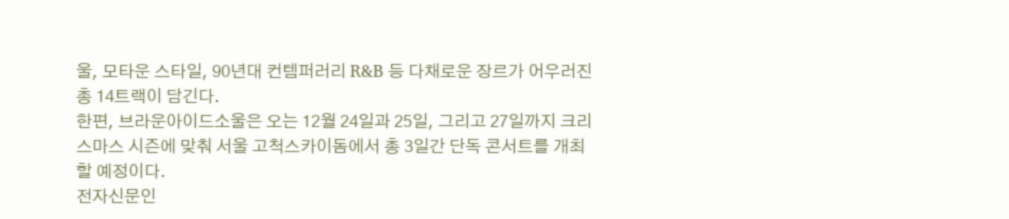울, 모타운 스타일, 90년대 컨템퍼러리 R&B 등 다채로운 장르가 어우러진 총 14트랙이 담긴다.
한편, 브라운아이드소울은 오는 12월 24일과 25일, 그리고 27일까지 크리스마스 시즌에 맞춰 서울 고척스카이돔에서 총 3일간 단독 콘서트를 개최할 예정이다.
전자신문인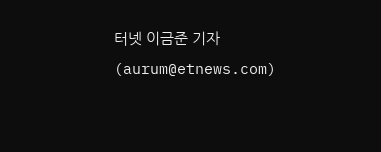터넷 이금준 기자 (aurum@etnews.com)